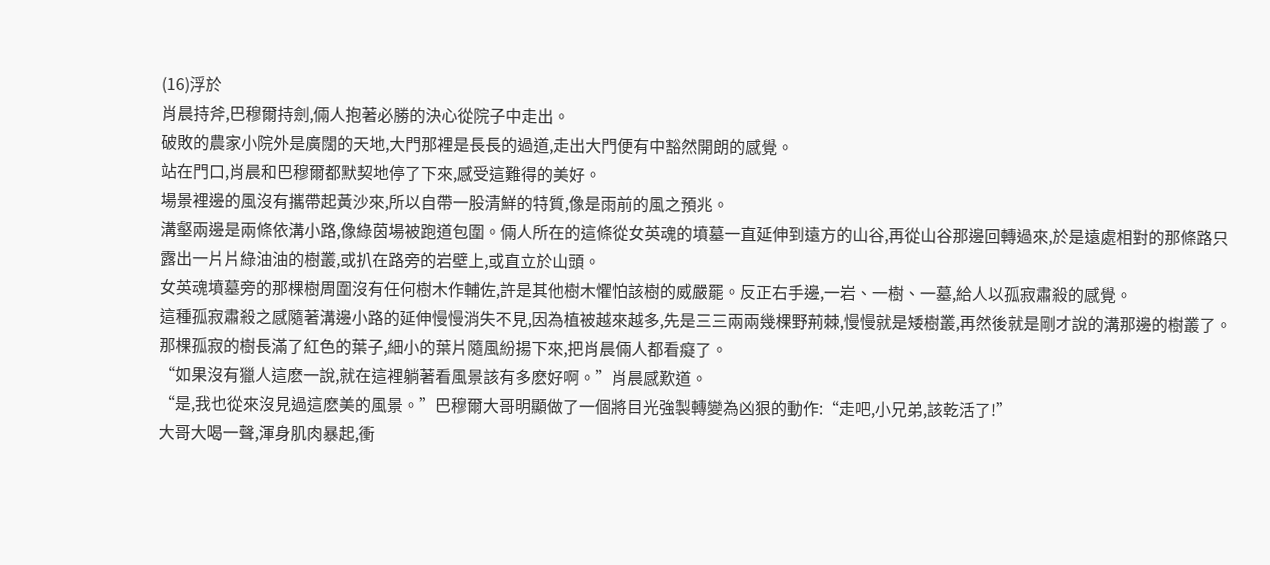(16)浮於
肖晨持斧,巴穆爾持劍,倆人抱著必勝的決心從院子中走出。
破敗的農家小院外是廣闊的天地,大門那裡是長長的過道,走出大門便有中豁然開朗的感覺。
站在門口,肖晨和巴穆爾都默契地停了下來,感受這難得的美好。
場景裡邊的風沒有攜帶起黃沙來,所以自帶一股清鮮的特質,像是雨前的風之預兆。
溝壑兩邊是兩條依溝小路,像綠茵場被跑道包圍。倆人所在的這條從女英魂的墳墓一直延伸到遠方的山谷,再從山谷那邊回轉過來,於是遠處相對的那條路只露出一片片綠油油的樹叢,或扒在路旁的岩壁上,或直立於山頭。
女英魂墳墓旁的那棵樹周圍沒有任何樹木作輔佐,許是其他樹木懼怕該樹的威嚴罷。反正右手邊,一岩、一樹、一墓,給人以孤寂肅殺的感覺。
這種孤寂肅殺之感隨著溝邊小路的延伸慢慢消失不見,因為植被越來越多,先是三三兩兩幾棵野荊棘,慢慢就是矮樹叢,再然後就是剛才說的溝那邊的樹叢了。
那棵孤寂的樹長滿了紅色的葉子,細小的葉片隨風紛揚下來,把肖晨倆人都看癡了。
“如果沒有獵人這麽一說,就在這裡躺著看風景該有多麽好啊。”肖晨感歎道。
“是,我也從來沒見過這麽美的風景。”巴穆爾大哥明顯做了一個將目光強製轉變為凶狠的動作:“走吧,小兄弟,該乾活了!”
大哥大喝一聲,渾身肌肉暴起,衝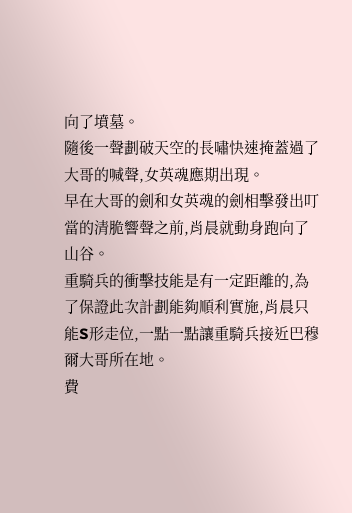向了墳墓。
隨後一聲劃破天空的長嘯快速掩蓋過了大哥的喊聲,女英魂應期出現。
早在大哥的劍和女英魂的劍相擊發出叮當的清脆響聲之前,肖晨就動身跑向了山谷。
重騎兵的衝擊技能是有一定距離的,為了保證此次計劃能夠順利實施,肖晨只能S形走位,一點一點讓重騎兵接近巴穆爾大哥所在地。
費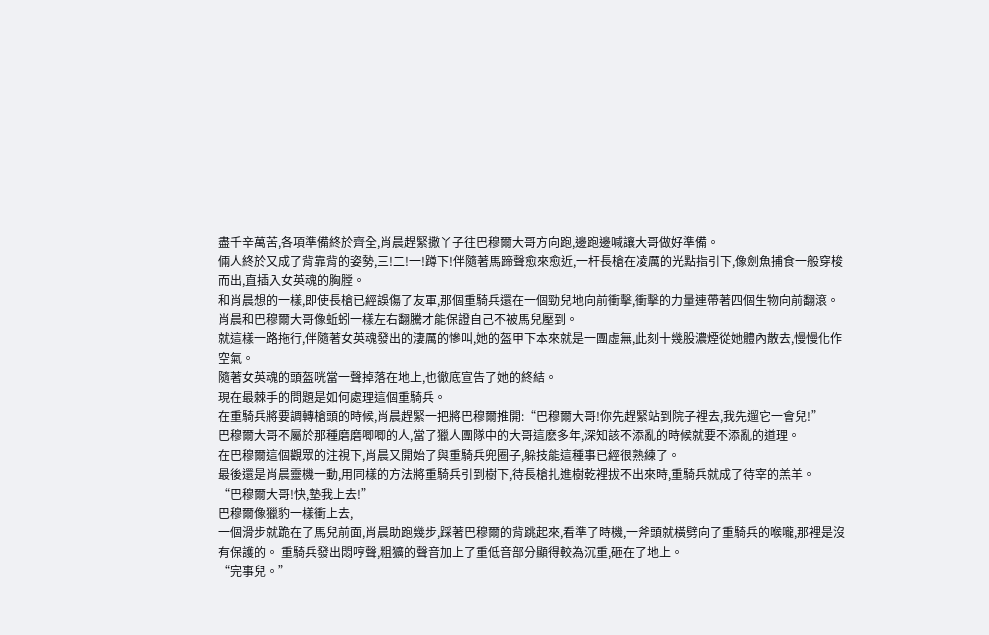盡千辛萬苦,各項準備終於齊全,肖晨趕緊撒丫子往巴穆爾大哥方向跑,邊跑邊喊讓大哥做好準備。
倆人終於又成了背靠背的姿勢,三!二!一!蹲下!伴隨著馬蹄聲愈來愈近,一杆長槍在凌厲的光點指引下,像劍魚捕食一般穿梭而出,直插入女英魂的胸膛。
和肖晨想的一樣,即使長槍已經誤傷了友軍,那個重騎兵還在一個勁兒地向前衝擊,衝擊的力量連帶著四個生物向前翻滾。
肖晨和巴穆爾大哥像蚯蚓一樣左右翻騰才能保證自己不被馬兒壓到。
就這樣一路拖行,伴隨著女英魂發出的淒厲的慘叫,她的盔甲下本來就是一團虛無,此刻十幾股濃煙從她體內散去,慢慢化作空氣。
隨著女英魂的頭盔咣當一聲掉落在地上,也徹底宣告了她的終結。
現在最棘手的問題是如何處理這個重騎兵。
在重騎兵將要調轉槍頭的時候,肖晨趕緊一把將巴穆爾推開:“巴穆爾大哥!你先趕緊站到院子裡去,我先遛它一會兒!”
巴穆爾大哥不屬於那種磨磨唧唧的人,當了獵人團隊中的大哥這麽多年,深知該不添亂的時候就要不添亂的道理。
在巴穆爾這個觀眾的注視下,肖晨又開始了與重騎兵兜圈子,躲技能這種事已經很熟練了。
最後還是肖晨靈機一動,用同樣的方法將重騎兵引到樹下,待長槍扎進樹乾裡拔不出來時,重騎兵就成了待宰的羔羊。
“巴穆爾大哥!快,墊我上去!”
巴穆爾像獵豹一樣衝上去,
一個滑步就跪在了馬兒前面,肖晨助跑幾步,踩著巴穆爾的背跳起來,看準了時機,一斧頭就橫劈向了重騎兵的喉嚨,那裡是沒有保護的。 重騎兵發出悶哼聲,粗獷的聲音加上了重低音部分顯得較為沉重,砸在了地上。
“完事兒。”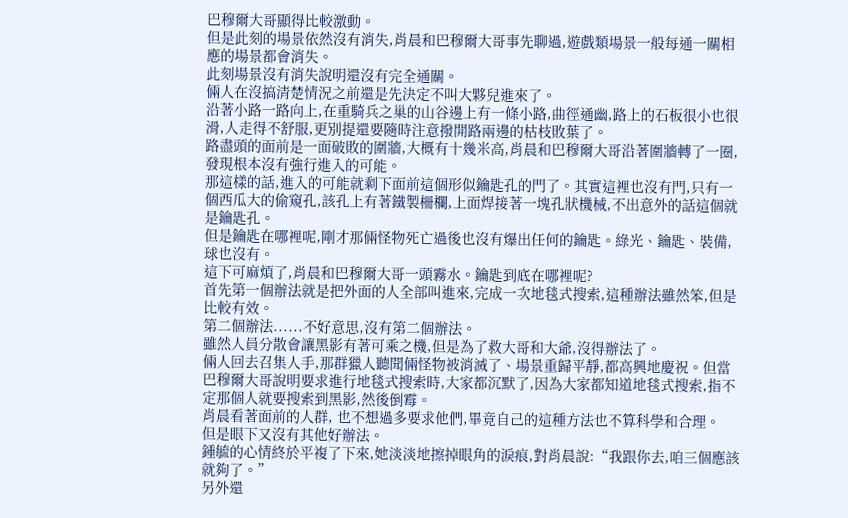巴穆爾大哥顯得比較激動。
但是此刻的場景依然沒有消失,肖晨和巴穆爾大哥事先聊過,遊戲類場景一般每通一關相應的場景都會消失。
此刻場景沒有消失說明還沒有完全通關。
倆人在沒搞清楚情況之前還是先決定不叫大夥兒進來了。
沿著小路一路向上,在重騎兵之巢的山谷邊上有一條小路,曲徑通幽,路上的石板很小也很滑,人走得不舒服,更別提還要隨時注意撥開路兩邊的枯枝敗葉了。
路盡頭的面前是一面破敗的圍牆,大概有十幾米高,肖晨和巴穆爾大哥沿著圍牆轉了一圈,發現根本沒有強行進入的可能。
那這樣的話,進入的可能就剩下面前這個形似鑰匙孔的門了。其實這裡也沒有門,只有一個西瓜大的偷窺孔,該孔上有著鐵製柵欄,上面焊接著一塊孔狀機械,不出意外的話這個就是鑰匙孔。
但是鑰匙在哪裡呢,剛才那倆怪物死亡過後也沒有爆出任何的鑰匙。綠光、鑰匙、裝備,球也沒有。
這下可麻煩了,肖晨和巴穆爾大哥一頭霧水。鑰匙到底在哪裡呢?
首先第一個辦法就是把外面的人全部叫進來,完成一次地毯式搜索,這種辦法雖然笨,但是比較有效。
第二個辦法......不好意思,沒有第二個辦法。
雖然人員分散會讓黑影有著可乘之機,但是為了救大哥和大爺,沒得辦法了。
倆人回去召集人手,那群獵人聽聞倆怪物被消滅了、場景重歸平靜,都高興地慶祝。但當巴穆爾大哥說明要求進行地毯式搜索時,大家都沉默了,因為大家都知道地毯式搜索,指不定那個人就要搜索到黑影,然後倒霉。
肖晨看著面前的人群, 也不想過多要求他們,畢竟自己的這種方法也不算科學和合理。
但是眼下又沒有其他好辦法。
鍾毓的心情終於平複了下來,她淡淡地擦掉眼角的淚痕,對肖晨說:“我跟你去,咱三個應該就夠了。”
另外還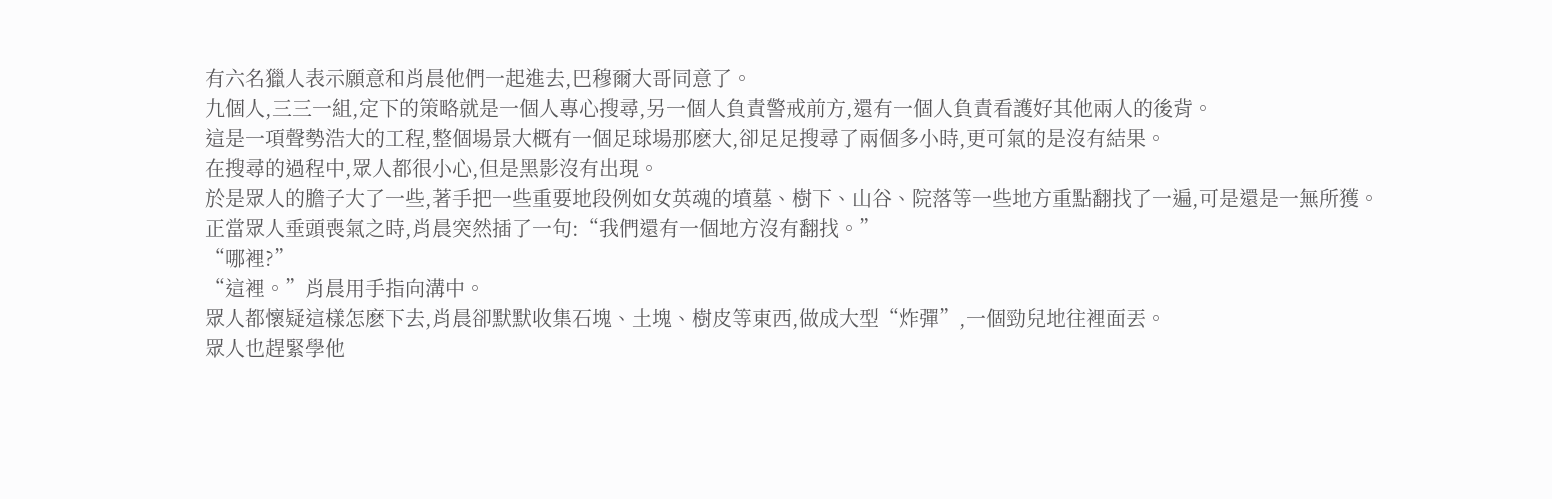有六名獵人表示願意和肖晨他們一起進去,巴穆爾大哥同意了。
九個人,三三一組,定下的策略就是一個人專心搜尋,另一個人負責警戒前方,還有一個人負責看護好其他兩人的後背。
這是一項聲勢浩大的工程,整個場景大概有一個足球場那麽大,卻足足搜尋了兩個多小時,更可氣的是沒有結果。
在搜尋的過程中,眾人都很小心,但是黑影沒有出現。
於是眾人的膽子大了一些,著手把一些重要地段例如女英魂的墳墓、樹下、山谷、院落等一些地方重點翻找了一遍,可是還是一無所獲。
正當眾人垂頭喪氣之時,肖晨突然插了一句:“我們還有一個地方沒有翻找。”
“哪裡?”
“這裡。”肖晨用手指向溝中。
眾人都懷疑這樣怎麽下去,肖晨卻默默收集石塊、土塊、樹皮等東西,做成大型“炸彈”,一個勁兒地往裡面丟。
眾人也趕緊學他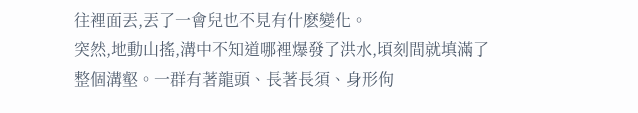往裡面丟,丟了一會兒也不見有什麽變化。
突然,地動山搖,溝中不知道哪裡爆發了洪水,頃刻間就填滿了整個溝壑。一群有著龍頭、長著長須、身形佝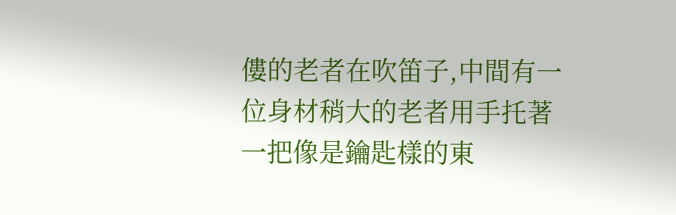僂的老者在吹笛子,中間有一位身材稍大的老者用手托著一把像是鑰匙樣的東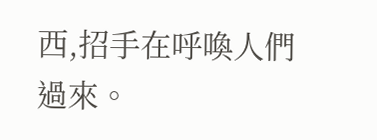西,招手在呼喚人們過來。